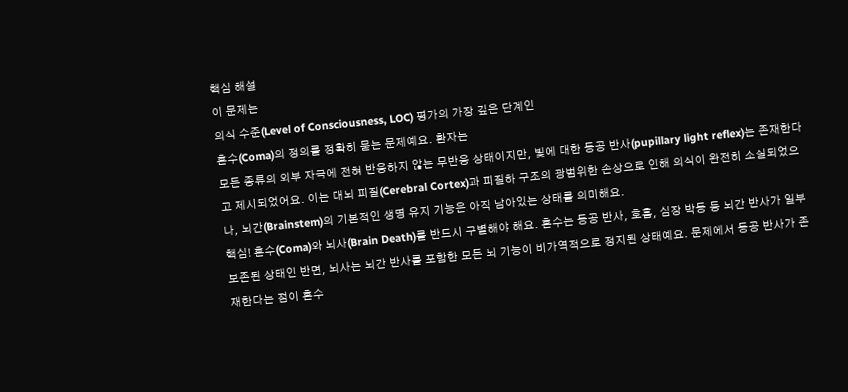핵심 해설
이 문제는
의식 수준(Level of Consciousness, LOC) 평가의 가장 깊은 단계인
혼수(Coma)의 정의를 정확히 묻는 문제예요. 환자는
모든 종류의 외부 자극에 전혀 반응하지 않는 무반응 상태이지만, 빛에 대한 동공 반사(pupillary light reflex)는 존재한다고 제시되었어요. 이는 대뇌 피질(Cerebral Cortex)과 피질하 구조의 광범위한 손상으로 인해 의식이 완전히 소실되었으나, 뇌간(Brainstem)의 기본적인 생명 유지 기능은 아직 남아있는 상태를 의미해요.
핵심! 혼수(Coma)와 뇌사(Brain Death)를 반드시 구별해야 해요. 혼수는 동공 반사, 호흡, 심장 박동 등 뇌간 반사가 일부 보존된 상태인 반면, 뇌사는 뇌간 반사를 포함한 모든 뇌 기능이 비가역적으로 정지된 상태예요. 문제에서 동공 반사가 존재한다는 점이 혼수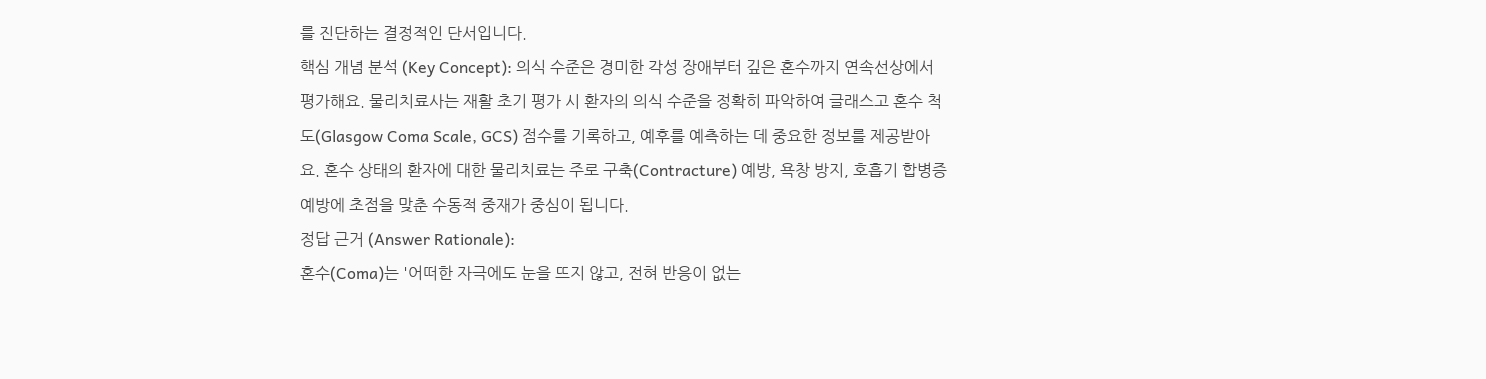를 진단하는 결정적인 단서입니다.
핵심 개념 분석 (Key Concept): 의식 수준은 경미한 각성 장애부터 깊은 혼수까지 연속선상에서 평가해요. 물리치료사는 재활 초기 평가 시 환자의 의식 수준을 정확히 파악하여 글래스고 혼수 척도(Glasgow Coma Scale, GCS) 점수를 기록하고, 예후를 예측하는 데 중요한 정보를 제공받아요. 혼수 상태의 환자에 대한 물리치료는 주로 구축(Contracture) 예방, 욕창 방지, 호흡기 합병증 예방에 초점을 맞춘 수동적 중재가 중심이 됩니다.
정답 근거 (Answer Rationale):
혼수(Coma)는 '어떠한 자극에도 눈을 뜨지 않고, 전혀 반응이 없는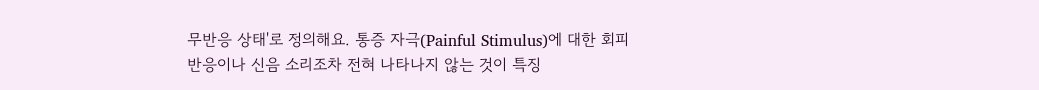무반응 상태'로 정의해요. 통증 자극(Painful Stimulus)에 대한 회피 반응이나 신음 소리조차 전혀 나타나지 않는 것이 특징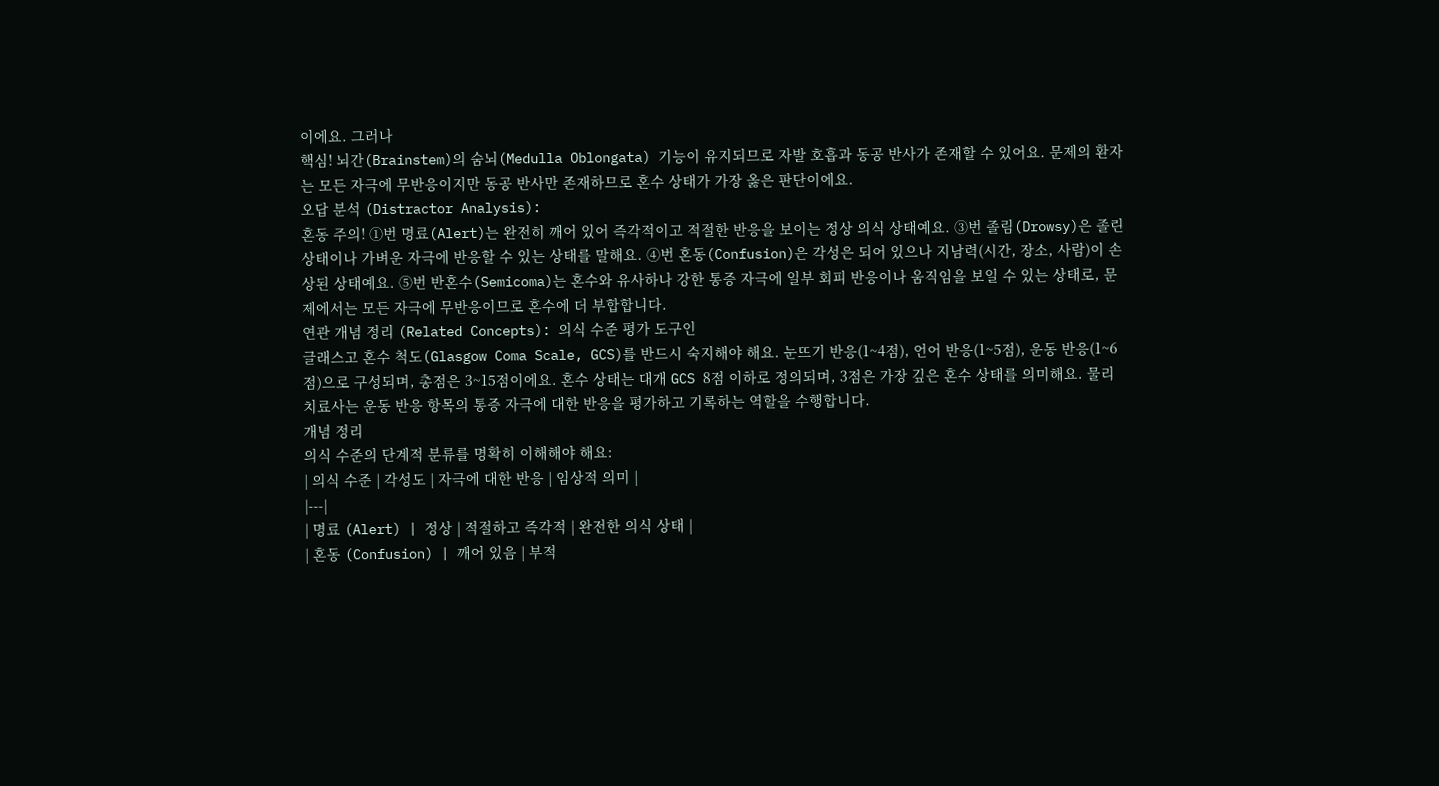이에요. 그러나
핵심! 뇌간(Brainstem)의 숨뇌(Medulla Oblongata) 기능이 유지되므로 자발 호흡과 동공 반사가 존재할 수 있어요. 문제의 환자는 모든 자극에 무반응이지만 동공 반사만 존재하므로 혼수 상태가 가장 옳은 판단이에요.
오답 분석 (Distractor Analysis):
혼동 주의! ①번 명료(Alert)는 완전히 깨어 있어 즉각적이고 적절한 반응을 보이는 정상 의식 상태예요. ③번 졸림(Drowsy)은 졸린 상태이나 가벼운 자극에 반응할 수 있는 상태를 말해요. ④번 혼동(Confusion)은 각성은 되어 있으나 지남력(시간, 장소, 사람)이 손상된 상태예요. ⑤번 반혼수(Semicoma)는 혼수와 유사하나 강한 통증 자극에 일부 회피 반응이나 움직임을 보일 수 있는 상태로, 문제에서는 모든 자극에 무반응이므로 혼수에 더 부합합니다.
연관 개념 정리 (Related Concepts): 의식 수준 평가 도구인
글래스고 혼수 척도(Glasgow Coma Scale, GCS)를 반드시 숙지해야 해요. 눈뜨기 반응(1~4점), 언어 반응(1~5점), 운동 반응(1~6점)으로 구성되며, 총점은 3~15점이에요. 혼수 상태는 대개 GCS 8점 이하로 정의되며, 3점은 가장 깊은 혼수 상태를 의미해요. 물리치료사는 운동 반응 항목의 통증 자극에 대한 반응을 평가하고 기록하는 역할을 수행합니다.
개념 정리
의식 수준의 단계적 분류를 명확히 이해해야 해요:
| 의식 수준 | 각성도 | 자극에 대한 반응 | 임상적 의미 |
|---|
| 명료 (Alert) | 정상 | 적절하고 즉각적 | 완전한 의식 상태 |
| 혼동 (Confusion) | 깨어 있음 | 부적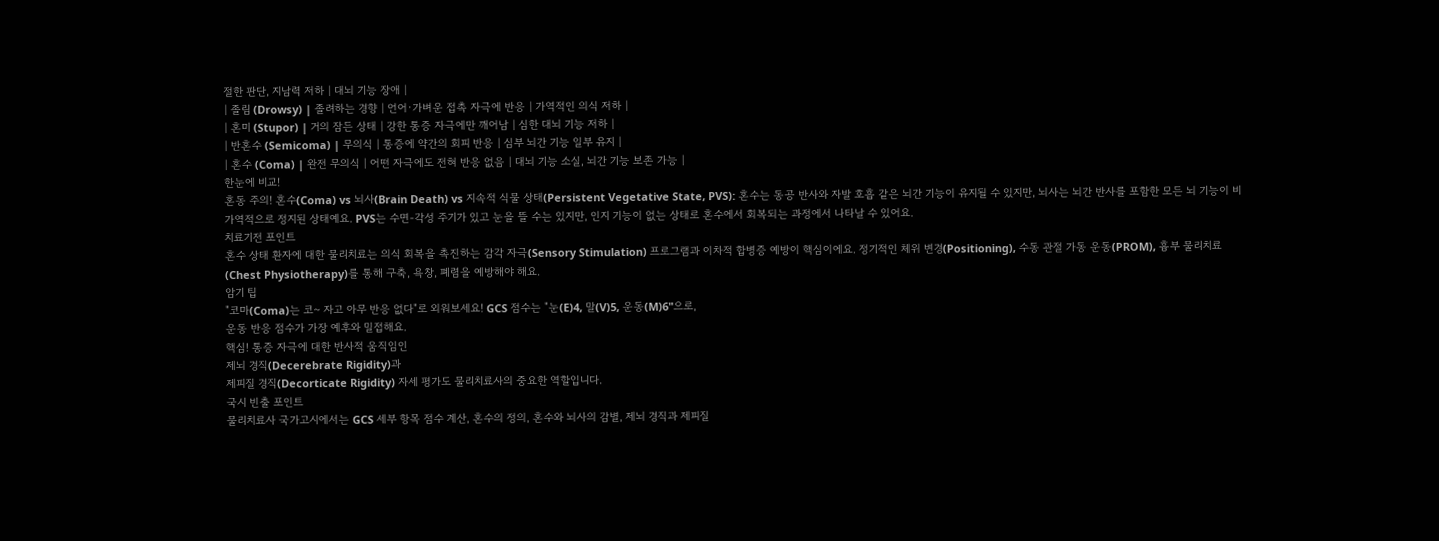절한 판단, 지남력 저하 | 대뇌 기능 장애 |
| 졸림 (Drowsy) | 졸려하는 경향 | 언어·가벼운 접촉 자극에 반응 | 가역적인 의식 저하 |
| 혼미 (Stupor) | 거의 잠든 상태 | 강한 통증 자극에만 깨어남 | 심한 대뇌 기능 저하 |
| 반혼수 (Semicoma) | 무의식 | 통증에 약간의 회피 반응 | 심부 뇌간 기능 일부 유지 |
| 혼수 (Coma) | 완전 무의식 | 어떤 자극에도 전혀 반응 없음 | 대뇌 기능 소실, 뇌간 기능 보존 가능 |
한눈에 비교!
혼동 주의! 혼수(Coma) vs 뇌사(Brain Death) vs 지속적 식물 상태(Persistent Vegetative State, PVS): 혼수는 동공 반사와 자발 호흡 같은 뇌간 기능이 유지될 수 있지만, 뇌사는 뇌간 반사를 포함한 모든 뇌 기능이 비가역적으로 정지된 상태예요. PVS는 수면-각성 주기가 있고 눈을 뜰 수는 있지만, 인지 기능이 없는 상태로 혼수에서 회복되는 과정에서 나타날 수 있어요.
치료기전 포인트
혼수 상태 환자에 대한 물리치료는 의식 회복을 촉진하는 감각 자극(Sensory Stimulation) 프로그램과 이차적 합병증 예방이 핵심이에요. 정기적인 체위 변경(Positioning), 수동 관절 가동 운동(PROM), 흉부 물리치료(Chest Physiotherapy)를 통해 구축, 욕창, 폐렴을 예방해야 해요.
암기 팁
"코마(Coma)는 코~ 자고 아무 반응 없다"로 외워보세요! GCS 점수는 "눈(E)4, 말(V)5, 운동(M)6"으로,
운동 반응 점수가 가장 예후와 밀접해요.
핵심! 통증 자극에 대한 반사적 움직임인
제뇌 경직(Decerebrate Rigidity)과
제피질 경직(Decorticate Rigidity) 자세 평가도 물리치료사의 중요한 역할입니다.
국시 빈출 포인트
물리치료사 국가고시에서는 GCS 세부 항목 점수 계산, 혼수의 정의, 혼수와 뇌사의 감별, 제뇌 경직과 제피질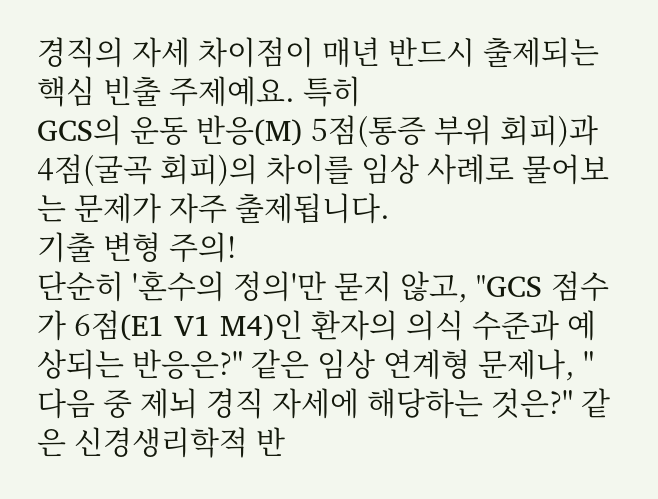경직의 자세 차이점이 매년 반드시 출제되는 핵심 빈출 주제예요. 특히
GCS의 운동 반응(M) 5점(통증 부위 회피)과 4점(굴곡 회피)의 차이를 임상 사례로 물어보는 문제가 자주 출제됩니다.
기출 변형 주의!
단순히 '혼수의 정의'만 묻지 않고, "GCS 점수가 6점(E1 V1 M4)인 환자의 의식 수준과 예상되는 반응은?" 같은 임상 연계형 문제나, "다음 중 제뇌 경직 자세에 해당하는 것은?" 같은 신경생리학적 반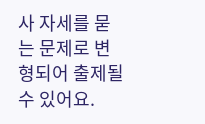사 자세를 묻는 문제로 변형되어 출제될 수 있어요.